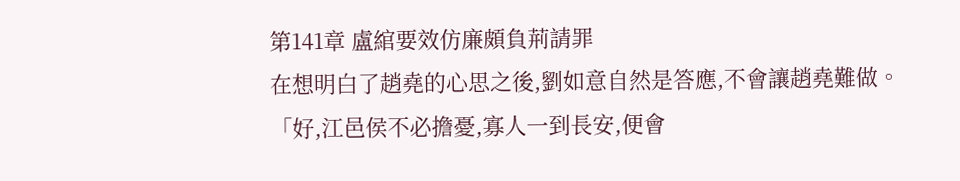第141章 盧綰要效仿廉頗負荊請罪
在想明白了趙堯的心思之後,劉如意自然是答應,不會讓趙堯難做。
「好,江邑侯不必擔憂,寡人一到長安,便會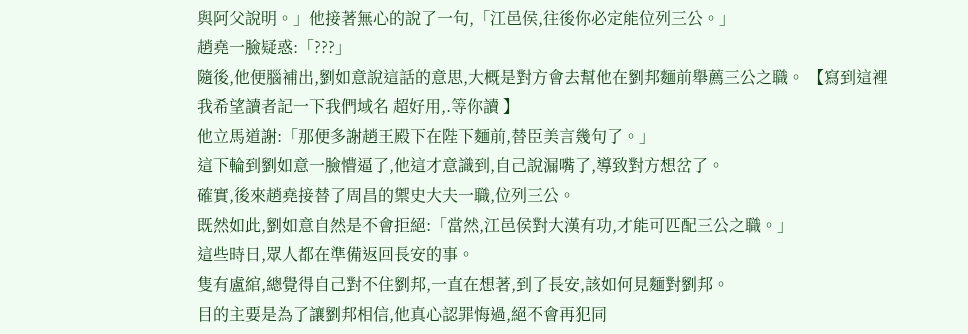與阿父說明。」他接著無心的說了一句,「江邑侯,往後你必定能位列三公。」
趙堯一臉疑惑:「???」
隨後,他便腦補出,劉如意說這話的意思,大概是對方會去幫他在劉邦麵前舉薦三公之職。 【寫到這裡我希望讀者記一下我們域名 超好用,.等你讀 】
他立馬道謝:「那便多謝趙王殿下在陛下麵前,替臣美言幾句了。」
這下輪到劉如意一臉懵逼了,他這才意識到,自己說漏嘴了,導致對方想岔了。
確實,後來趙堯接替了周昌的禦史大夫一職,位列三公。
既然如此,劉如意自然是不會拒絕:「當然,江邑侯對大漢有功,才能可匹配三公之職。」
這些時日,眾人都在準備返回長安的事。
隻有盧綰,總覺得自己對不住劉邦,一直在想著,到了長安,該如何見麵對劉邦。
目的主要是為了讓劉邦相信,他真心認罪悔過,絕不會再犯同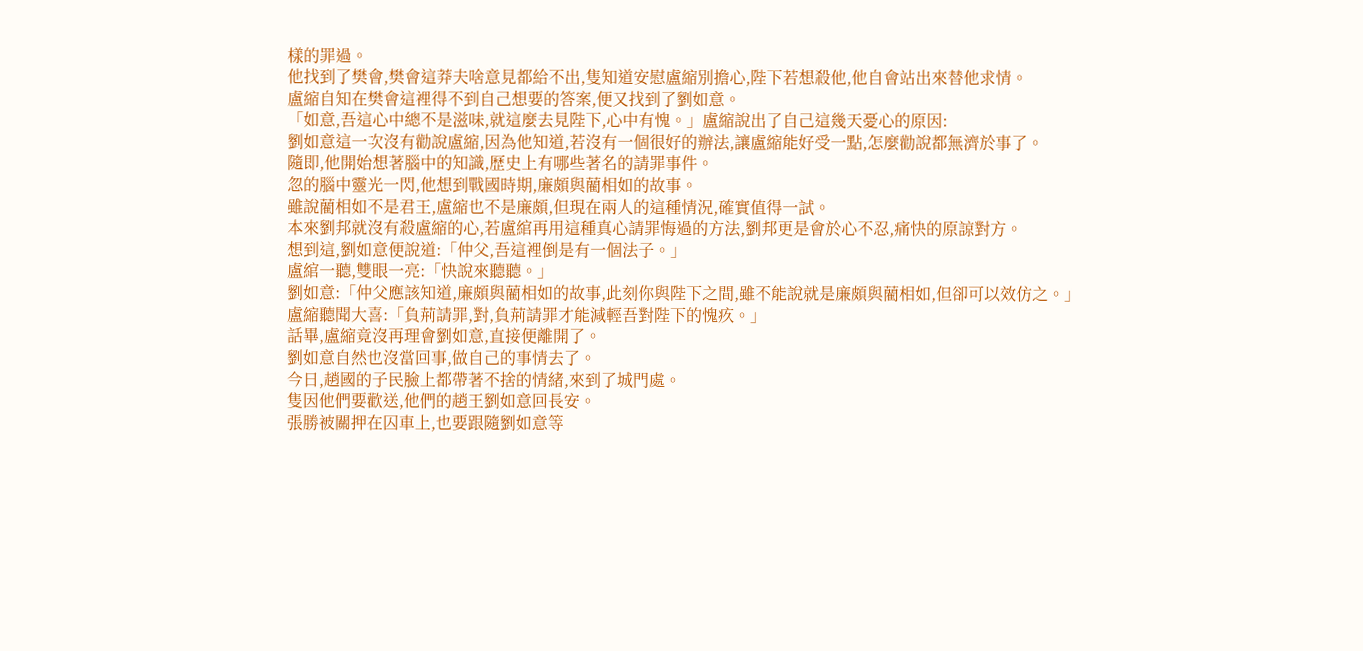樣的罪過。
他找到了樊會,樊會這莽夫啥意見都給不出,隻知道安慰盧縮別擔心,陛下若想殺他,他自會站出來替他求情。
盧縮自知在樊會這裡得不到自己想要的答案,便又找到了劉如意。
「如意,吾這心中總不是滋味,就這麼去見陛下,心中有愧。」盧縮說出了自己這幾天憂心的原因:
劉如意這一次沒有勸說盧縮,因為他知道,若沒有一個很好的辦法,讓盧縮能好受一點,怎麼勸說都無濟於事了。
隨即,他開始想著腦中的知識,歷史上有哪些著名的請罪事件。
忽的腦中靈光一閃,他想到戰國時期,廉頗與藺相如的故事。
雖說藺相如不是君王,盧縮也不是廉頗,但現在兩人的這種情況,確實值得一試。
本來劉邦就沒有殺盧縮的心,若盧綰再用這種真心請罪悔過的方法,劉邦更是會於心不忍,痛快的原諒對方。
想到這,劉如意便說道:「仲父,吾這裡倒是有一個法子。」
盧綰一聽,雙眼一亮:「快說來聽聽。」
劉如意:「仲父應該知道,廉頗與藺相如的故事,此刻你與陛下之間,雖不能說就是廉頗與藺相如,但卻可以效仿之。」
盧縮聽聞大喜:「負荊請罪,對,負荊請罪才能減輕吾對陛下的愧疚。」
話畢,盧縮竟沒再理會劉如意,直接便離開了。
劉如意自然也沒當回事,做自己的事情去了。
今日,趙國的子民臉上都帶著不捨的情緒,來到了城門處。
隻因他們要歡送,他們的趙王劉如意回長安。
張勝被關押在囚車上,也要跟隨劉如意等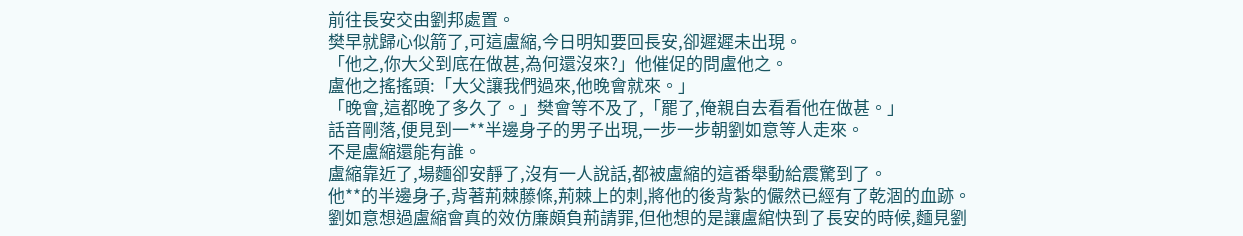前往長安交由劉邦處置。
樊早就歸心似箭了,可這盧縮,今日明知要回長安,卻遲遲未出現。
「他之,你大父到底在做甚,為何還沒來?」他催促的問盧他之。
盧他之搖搖頭:「大父讓我們過來,他晚會就來。」
「晚會,這都晚了多久了。」樊會等不及了,「罷了,俺親自去看看他在做甚。」
話音剛落,便見到一**半邊身子的男子出現,一步一步朝劉如意等人走來。
不是盧縮還能有誰。
盧縮靠近了,場麵卻安靜了,沒有一人說話,都被盧縮的這番舉動給震驚到了。
他**的半邊身子,背著荊棘藤條,荊棘上的刺,將他的後背紮的儼然已經有了乾涸的血跡。
劉如意想過盧縮會真的效仿廉頗負荊請罪,但他想的是讓盧綰快到了長安的時候,麵見劉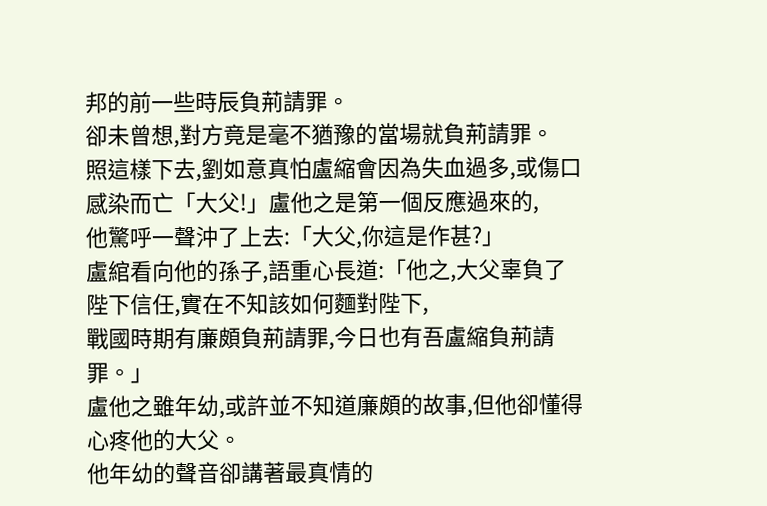邦的前一些時辰負荊請罪。
卻未曾想,對方竟是毫不猶豫的當場就負荊請罪。
照這樣下去,劉如意真怕盧縮會因為失血過多,或傷口感染而亡「大父!」盧他之是第一個反應過來的,
他驚呼一聲沖了上去:「大父,你這是作甚?」
盧綰看向他的孫子,語重心長道:「他之,大父辜負了陛下信任,實在不知該如何麵對陛下,
戰國時期有廉頗負荊請罪,今日也有吾盧縮負荊請罪。」
盧他之雖年幼,或許並不知道廉頗的故事,但他卻懂得心疼他的大父。
他年幼的聲音卻講著最真情的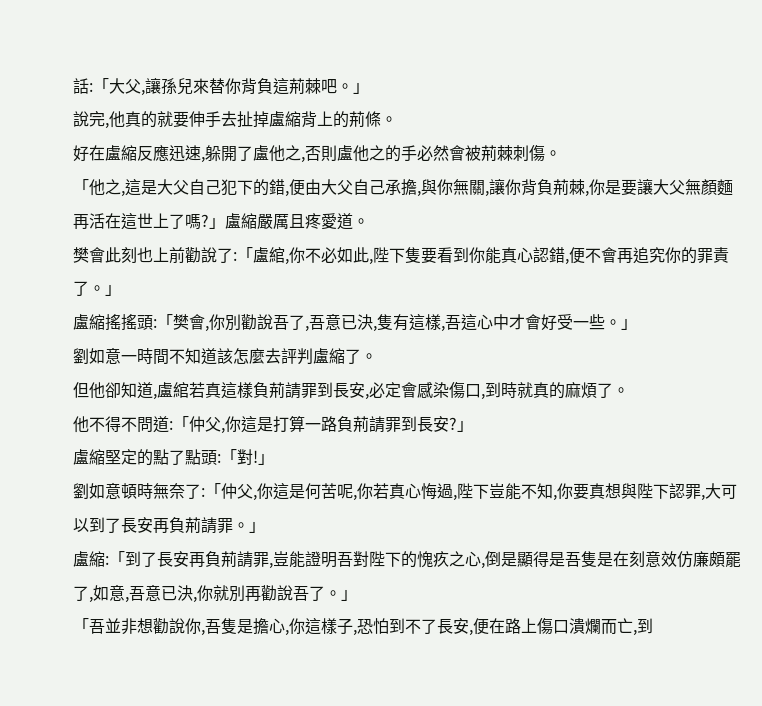話:「大父,讓孫兒來替你背負這荊棘吧。」
說完,他真的就要伸手去扯掉盧縮背上的荊條。
好在盧縮反應迅速,躲開了盧他之,否則盧他之的手必然會被荊棘刺傷。
「他之,這是大父自己犯下的錯,便由大父自己承擔,與你無關,讓你背負荊棘,你是要讓大父無顏麵再活在這世上了嗎?」盧縮嚴厲且疼愛道。
樊會此刻也上前勸說了:「盧綰,你不必如此,陛下隻要看到你能真心認錯,便不會再追究你的罪責了。」
盧縮搖搖頭:「樊會,你別勸說吾了,吾意已決,隻有這樣,吾這心中才會好受一些。」
劉如意一時間不知道該怎麼去評判盧縮了。
但他卻知道,盧綰若真這樣負荊請罪到長安,必定會感染傷口,到時就真的麻煩了。
他不得不問道:「仲父,你這是打算一路負荊請罪到長安?」
盧縮堅定的點了點頭:「對!」
劉如意頓時無奈了:「仲父,你這是何苦呢,你若真心悔過,陛下豈能不知,你要真想與陛下認罪,大可以到了長安再負荊請罪。」
盧縮:「到了長安再負荊請罪,豈能證明吾對陛下的愧疚之心,倒是顯得是吾隻是在刻意效仿廉頗罷了,如意,吾意已決,你就別再勸說吾了。」
「吾並非想勸說你,吾隻是擔心,你這樣子,恐怕到不了長安,便在路上傷口潰爛而亡,到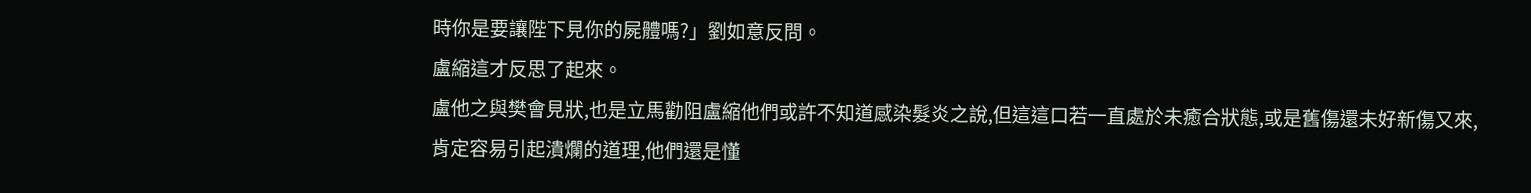時你是要讓陛下見你的屍體嗎?」劉如意反問。
盧縮這才反思了起來。
盧他之與樊會見狀,也是立馬勸阻盧縮他們或許不知道感染髮炎之說,但這這口若一直處於未癒合狀態,或是舊傷還未好新傷又來,
肯定容易引起潰爛的道理,他們還是懂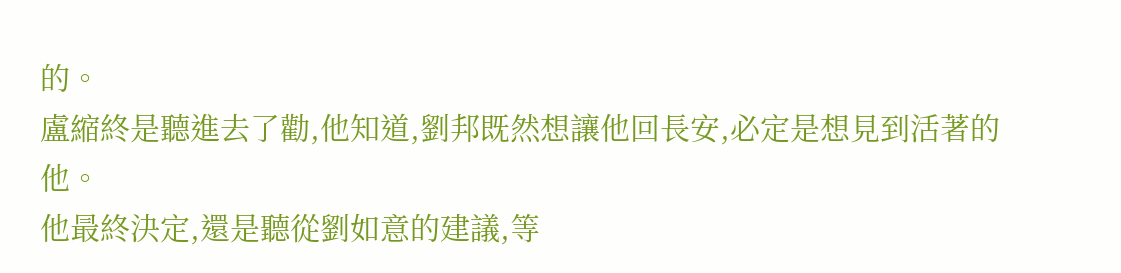的。
盧縮終是聽進去了勸,他知道,劉邦既然想讓他回長安,必定是想見到活著的他。
他最終決定,還是聽從劉如意的建議,等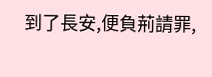到了長安,便負荊請罪,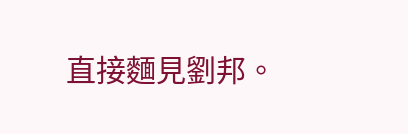直接麵見劉邦。